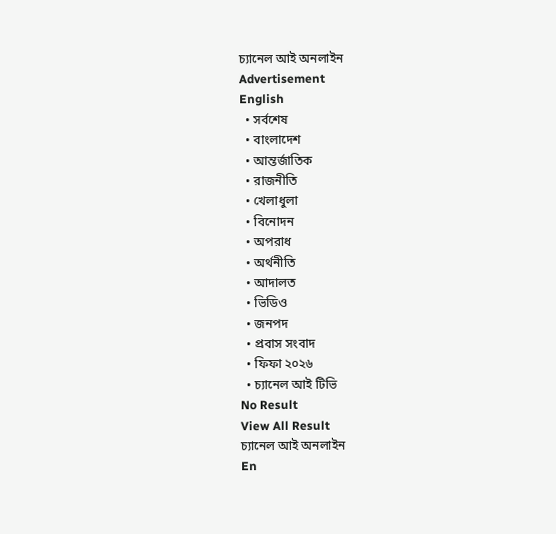চ্যানেল আই অনলাইন
Advertisement
English
  • সর্বশেষ
  • বাংলাদেশ
  • আন্তর্জাতিক
  • রাজনীতি
  • খেলাধুলা
  • বিনোদন
  • অপরাধ
  • অর্থনীতি
  • আদালত
  • ভিডিও
  • জনপদ
  • প্রবাস সংবাদ
  • ফিফা ২০২৬
  • চ্যানেল আই টিভি
No Result
View All Result
চ্যানেল আই অনলাইন
En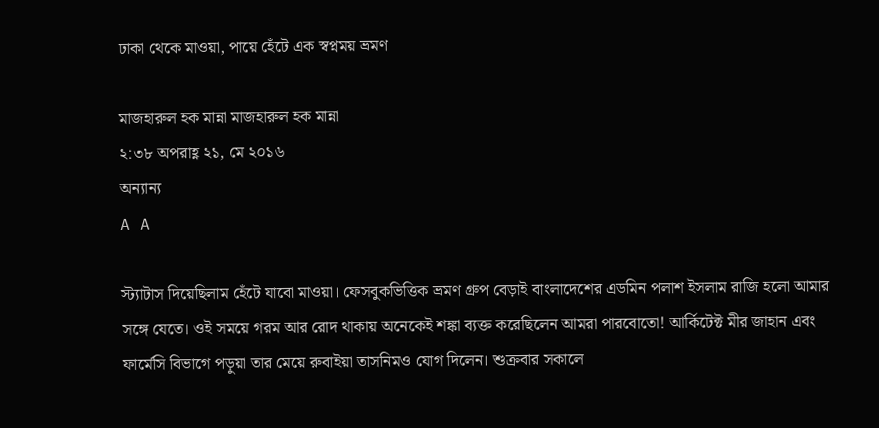ঢাকা থেকে মাওয়া, পায়ে হেঁটে এক স্বপ্নময় ভ্রমণ

মাজহারুল হক মান্না মাজহারুল হক মান্না
২:৩৮ অপরাহ্ণ ২১, মে ২০১৬
অন্যান্য
A A

স্ট্যাটাস দিয়েছিলাম হেঁটে যাবো মাওয়া। ফেসবুকভিত্তিক ভ্রমণ গ্রুপ বেড়াই বাংলাদেশের এডমিন পলাশ ইসলাম রাজি হলো আমার সঙ্গে যেতে। ওই সময়ে গরম আর রোদ থাকায় অনেকেই শঙ্কা ব্যক্ত করেছিলেন আমরা পারবোতো! আর্কিটেক্ট মীর জাহান এবং ফার্মেসি বিভাগে পড়ুয়া তার মেয়ে রুবাইয়া তাসনিমও যোগ দিলেন। শুক্রবার সকালে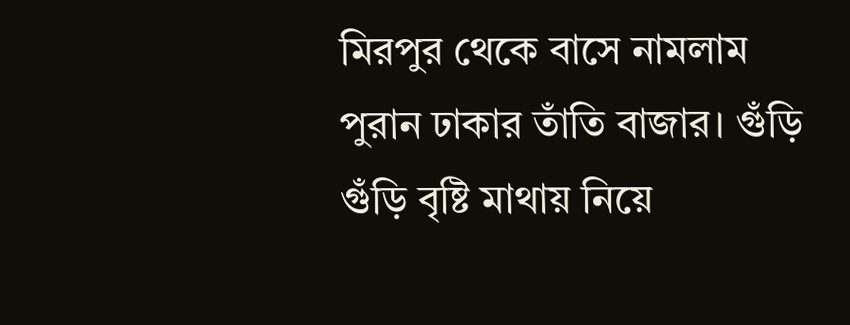মিরপুর থেকে বাসে নামলাম পুরান ঢাকার তাঁতি বাজার। গুঁড়ি গুঁড়ি বৃষ্টি মাথায় নিয়ে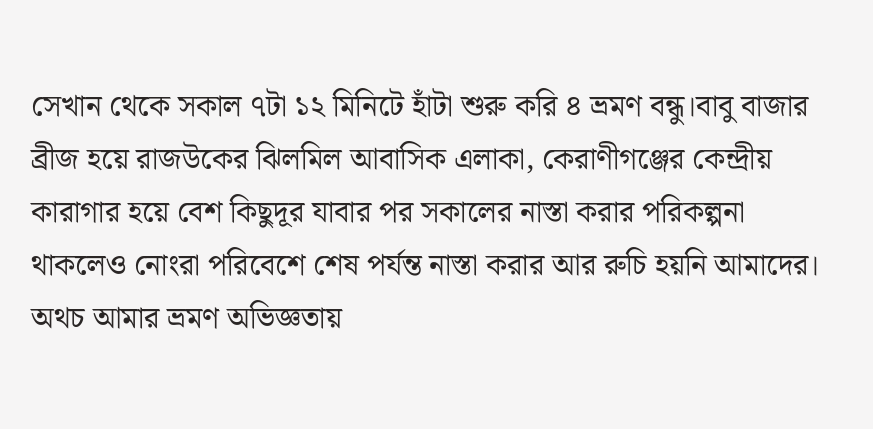সেখান থেকে সকাল ৭টা ১২ মিনিটে হাঁটা শুরু করি ৪ ভ্রমণ বন্ধু।বাবু বাজার ব্রীজ হয়ে রাজউকের ঝিলমিল আবাসিক এলাকা, কেরাণীগঞ্জের কেন্দ্রীয় কারাগার হয়ে বেশ কিছুদূর যাবার পর সকালের নাস্তা করার পরিকল্পনা থাকলেও নোংরা পরিবেশে শেষ পর্যন্ত নাস্তা করার আর রুচি হয়নি আমাদের। অথচ আমার ভ্রমণ অভিজ্ঞতায়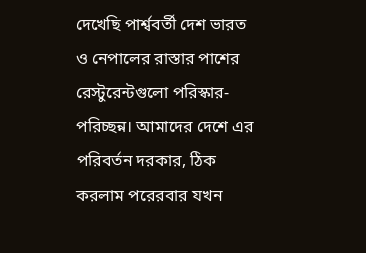দেখেছি পার্শ্ববর্তী দেশ ভারত ও নেপালের রাস্তার পাশের রেস্টুরেন্টগুলো পরিস্কার-পরিচ্ছন্ন। আমাদের দেশে এর পরিবর্তন দরকার, ঠিক করলাম পরেরবার যখন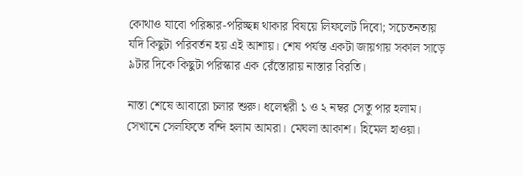কোথাও যাবো পরিষ্কার-পরিচ্ছন্ন থাকার বিষয়ে লিফলেট দিবো; সচেতনতায় যদি কিছুটা পরিবর্তন হয় এই আশায়। শেষ পর্যন্ত একটা জায়গায় সকাল সাড়ে ৯টার দিকে কিছুটা পরিস্কার এক রেঁস্তোরায় নাস্তার বিরতি।

নাস্তা শেষে আবারো চলার শুরু। ধলেশ্বরী ১ ও ২ নম্বর সেতু পার হলাম। সেখানে সেলফিতে বন্দি হলাম আমরা। মেঘলা আকাশ। হিমেল হাওয়া।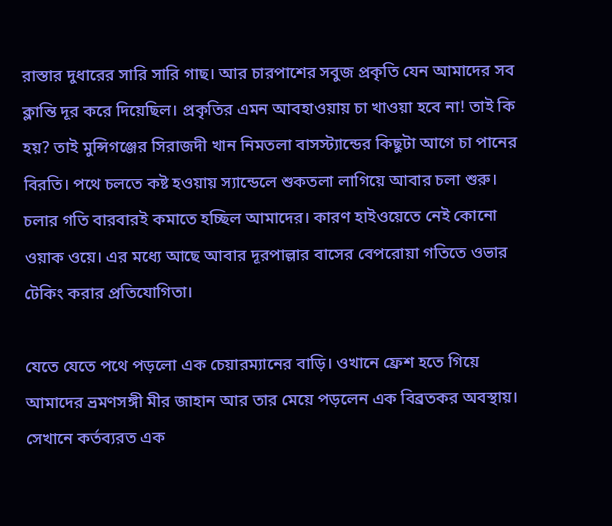রাস্তার দুধারের সারি সারি গাছ। আর চারপাশের সবুজ প্রকৃতি যেন আমাদের সব ক্লান্তি দূর করে দিয়েছিল। প্রকৃতির এমন আবহাওয়ায় চা খাওয়া হবে না! তাই কি হয়? তাই মুন্সিগঞ্জের সিরাজদী খান নিমতলা বাসস্ট্যান্ডের কিছুটা আগে চা পানের বিরতি। পথে চলতে কষ্ট হওয়ায় স্যান্ডেলে শুকতলা লাগিয়ে আবার চলা শুরু। চলার গতি বারবারই কমাতে হচ্ছিল আমাদের। কারণ হাইওয়েতে নেই কোনো ওয়াক ওয়ে। এর মধ্যে আছে আবার দূরপাল্লার বাসের বেপরোয়া গতিতে ওভার টেকিং করার প্রতিযোগিতা।

যেতে যেতে পথে পড়লো এক চেয়ারম্যানের বাড়ি। ওখানে ফ্রেশ হতে গিয়ে আমাদের ভ্রমণসঙ্গী মীর জাহান আর তার মেয়ে পড়লেন এক বিব্রতকর অবস্থায়। সেখানে কর্তব্যরত এক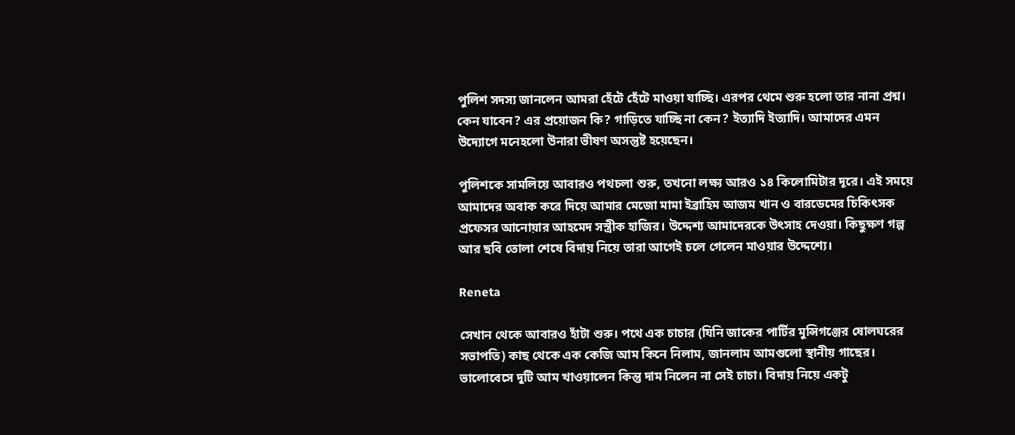পুলিশ সদস্য জানলেন আমরা হেঁটে হেঁটে মাওয়া যাচ্ছি। এরপর থেমে শুরু হলো তার নানা প্রশ্ন। কেন যাবেন? এর প্রয়োজন কি? গাড়িতে যাচ্ছি না কেন? ইত্যাদি ইত্যাদি। আমাদের এমন উদ্যোগে মনেহলো উনারা ভীষণ অসন্তুষ্ট হয়েছেন।

পুলিশকে সামলিয়ে আবারও পথচলা শুরু, তখনো লক্ষ্য আরও ১৪ কিলোমিটার দূরে। এই সময়ে আমাদের অবাক করে দিয়ে আমার মেজো মামা ইব্রাহিম আজম খান ও বারডেমের চিকিৎসক প্রফেসর আনোয়ার আহমেদ সস্ত্রীক হাজির। উদ্দেশ্য আমাদেরকে উৎসাহ দেওয়া। কিছুক্ষণ গল্প আর ছবি তোলা শেষে বিদায় নিয়ে তারা আগেই চলে গেলেন মাওয়ার উদ্দেশ্যে।

Reneta

সেখান থেকে আবারও হাঁটা শুরু। পথে এক চাচার (যিনি জাকের পার্টির মুন্সিগঞ্জের ষোলঘরের সভাপতি) কাছ থেকে এক কেজি আম কিনে নিলাম, জানলাম আমগুলো স্থানীয় গাছের। ভালোবেসে দুটি আম খাওয়ালেন কিন্তু দাম নিলেন না সেই চাচা। বিদায় নিয়ে একটু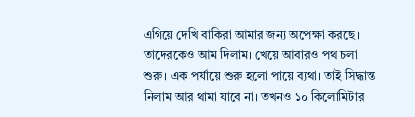এগিয়ে দেখি বাকিরা আমার জন্য অপেক্ষা করছে। তাদেরকেও আম দিলাম। খেয়ে আবারও পথ চলা শুরু। এক পর্যায়ে শুরু হলো পায়ে ব্যথা। তাই সিদ্ধান্ত নিলাম আর থামা যাবে না। তখনও ১০ কিলোমিটার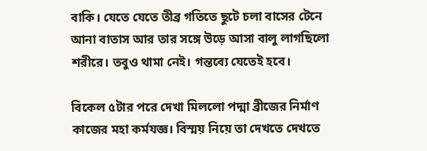বাকি। যেতে যেতে তীব্র গতিতে ছুটে চলা বাসের টেনে আনা বাতাস আর তার সঙ্গে উড়ে আসা বালু লাগছিলো শরীরে। তবুও থামা নেই। গন্তব্যে যেতেই হবে।

বিকেল ৫টার পরে দেখা মিললো পদ্মা ব্রীজের নির্মাণ কাজের মহা কর্মযজ্ঞ। বিস্ময় নিয়ে তা দেখতে দেখতে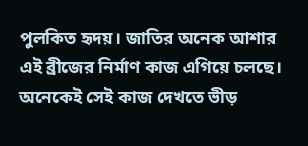পুলকিত হৃদয়। জাতির অনেক আশার এই ব্রীজের নির্মাণ কাজ এগিয়ে চলছে। অনেকেই সেই কাজ দেখতে ভীড়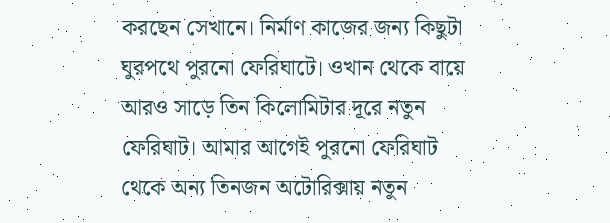করছেন সেখানে। নির্মাণ কাজের জন্য কিছুটা ঘুরপথে পুরনো ফেরিঘাটে। ওখান থেকে বায়ে আরও সাড়ে তিন কিলোমিটার দূরে নতুন ফেরিঘাট। আমার আগেই পুরনো ফেরিঘাট থেকে অন্য তিনজন অটোরিক্সায় নতুন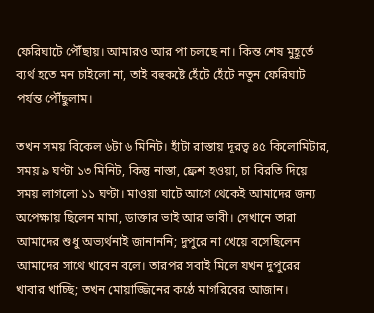ফেরিঘাটে পৌঁছায়। আমারও আর পা চলছে না। কিন্ত শেষ মুহূর্তে ব্যর্থ হতে মন চাইলো না, তাই বহুকষ্টে হেঁটে হেঁটে নতুন ফেরিঘাট পর্যন্ত পৌঁছুলাম।

তখন সময় বিকেল ৬টা ৬ মিনিট। হাঁটা রাস্তায় দূরত্ব ৪৫ কিলোমিটার, সময় ৯ ঘণ্টা ১৩ মিনিট, কিন্তু নাস্তা, ফ্রেশ হওয়া, চা বিরতি দিয়ে সময় লাগলো ১১ ঘণ্টা। মাওয়া ঘাটে আগে থেকেই আমাদের জন্য অপেক্ষায় ছিলেন মামা, ডাক্তার ভাই আর ভাবী। সেখানে তারা আমাদের শুধু অভ্যর্থনাই জানাননি; দুপুরে না খেয়ে বসেছিলেন আমাদের সাথে খাবেন বলে। তারপর সবাই মিলে যখন দুপুরের খাবার খাচ্ছি; তখন মোয়াজ্জিনের কণ্ঠে মাগরিবের আজান।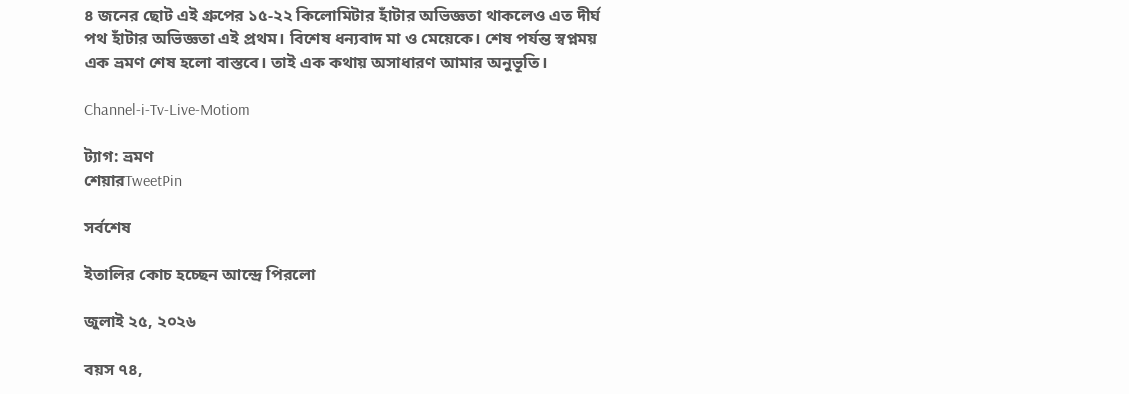৪ জনের ছোট এই গ্রুপের ১৫-২২ কিলোমিটার হাঁটার অভিজ্ঞতা থাকলেও এত দীর্ঘ পথ হাঁটার অভিজ্ঞতা এই প্রথম। বিশেষ ধন্যবাদ মা ও মেয়েকে। শেষ পর্যন্ত স্বপ্নময় এক ভ্রমণ শেষ হলো বাস্তবে। তাই এক কথায় অসাধারণ আমার অনুভূতি।

Channel-i-Tv-Live-Motiom

ট্যাগ: ভ্রমণ
শেয়ারTweetPin

সর্বশেষ

ইতালির কোচ হচ্ছেন আন্দ্রে পিরলো

জুলাই ২৫, ২০২৬

বয়স ৭৪,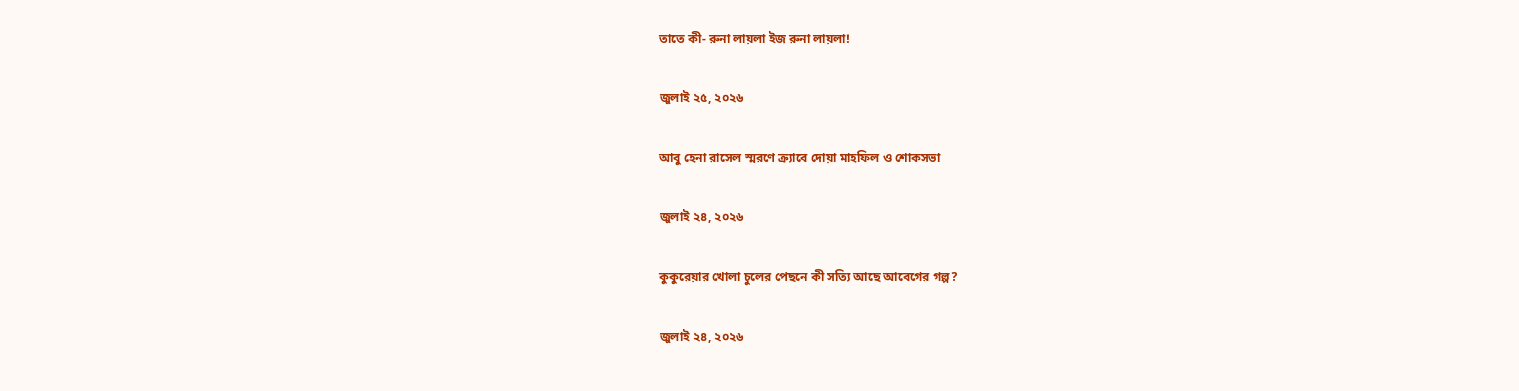তাতে কী- রুনা লায়লা ইজ রুনা লায়লা!

জুলাই ২৫, ২০২৬

আবু হেনা রাসেল স্মরণে ক্র্যাবে দোয়া মাহফিল ও শোকসভা

জুলাই ২৪, ২০২৬

কুকুরেয়ার খোলা চুলের পেছনে কী সত্যি আছে আবেগের গল্প?

জুলাই ২৪, ২০২৬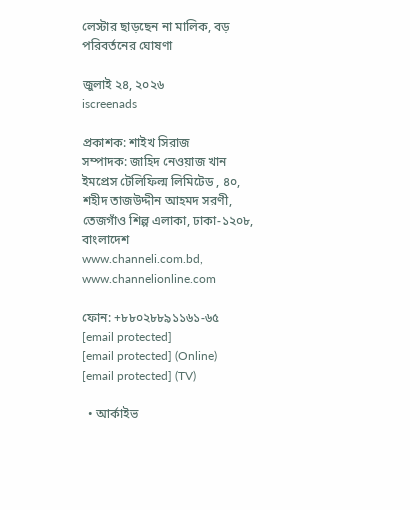লেস্টার ছাড়ছেন না মালিক, বড় পরিবর্তনের ঘোষণা

জুলাই ২৪, ২০২৬
iscreenads

প্রকাশক: শাইখ সিরাজ
সম্পাদক: জাহিদ নেওয়াজ খান
ইমপ্রেস টেলিফিল্ম লিমিটেড , ৪০, শহীদ তাজউদ্দীন আহমদ সরণী, তেজগাঁও শিল্প এলাকা, ঢাকা-১২০৮, বাংলাদেশ
www.channeli.com.bd,
www.channelionline.com

ফোন: +৮৮০২৮৮৯১১৬১-৬৫
[email protected]
[email protected] (Online)
[email protected] (TV)

  • আর্কাইভ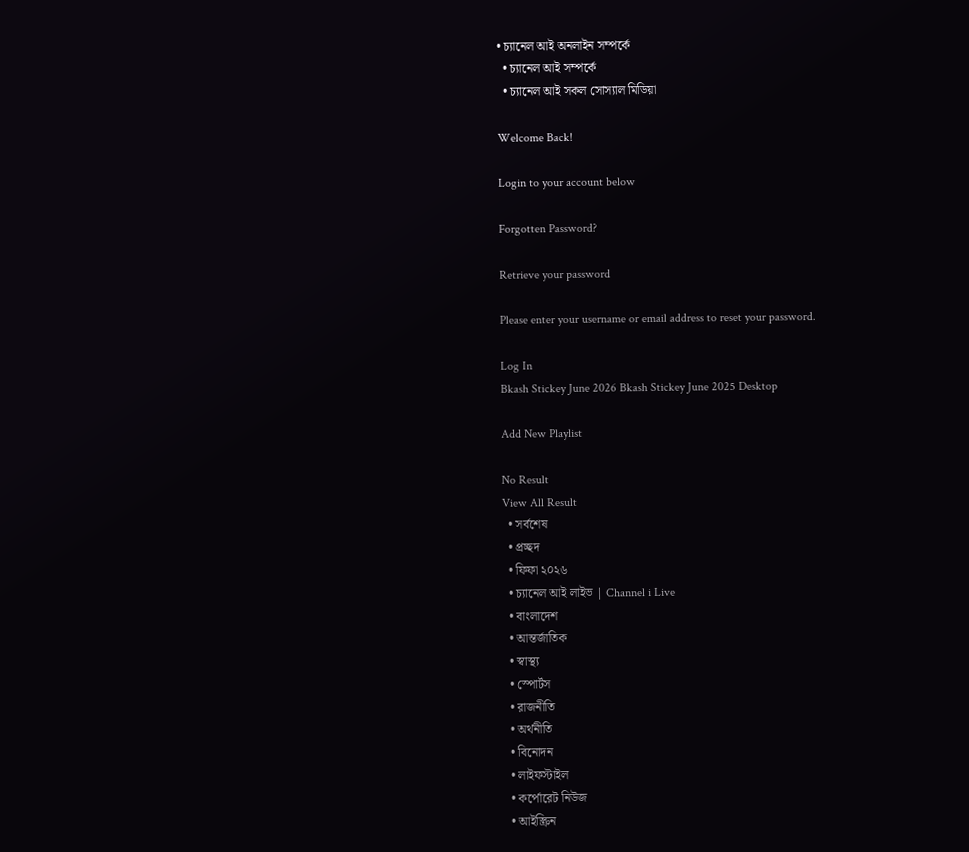• চ্যানেল আই অনলাইন সম্পর্কে
  • চ্যানেল আই সম্পর্কে
  • চ্যানেল আই সকল সোস্যাল মিডিয়া

Welcome Back!

Login to your account below

Forgotten Password?

Retrieve your password

Please enter your username or email address to reset your password.

Log In
Bkash Stickey June 2026 Bkash Stickey June 2025 Desktop

Add New Playlist

No Result
View All Result
  • সর্বশেষ
  • প্রচ্ছদ
  • ফিফা ২০২৬
  • চ্যানেল আই লাইভ | Channel i Live
  • বাংলাদেশ
  • আন্তর্জাতিক
  • স্বাস্থ্য
  • স্পোর্টস
  • রাজনীতি
  • অর্থনীতি
  • বিনোদন
  • লাইফস্টাইল
  • কর্পোরেট নিউজ
  • আইস্ক্রিন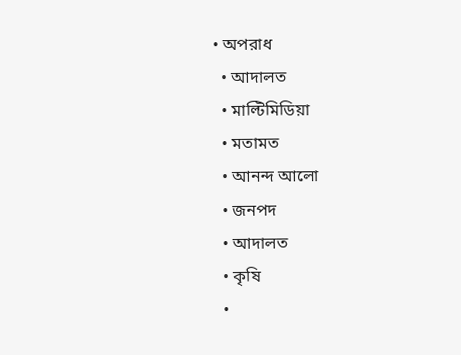• অপরাধ
  • আদালত
  • মাল্টিমিডিয়া
  • মতামত
  • আনন্দ আলো
  • জনপদ
  • আদালত
  • কৃষি
  •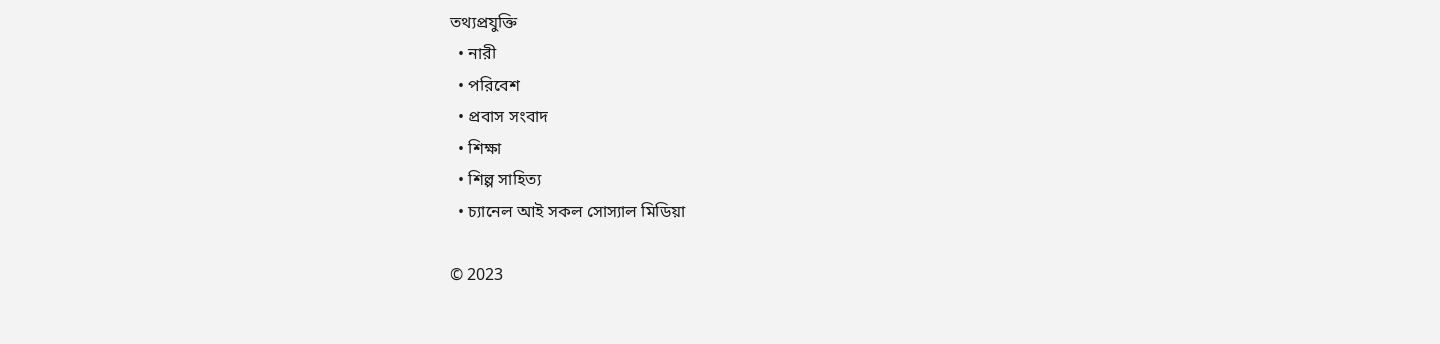তথ্যপ্রযুক্তি
  • নারী
  • পরিবেশ
  • প্রবাস সংবাদ
  • শিক্ষা
  • শিল্প সাহিত্য
  • চ্যানেল আই সকল সোস্যাল মিডিয়া

© 2023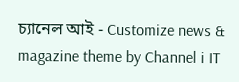চ্যানেল আই - Customize news & magazine theme by Channel i IT